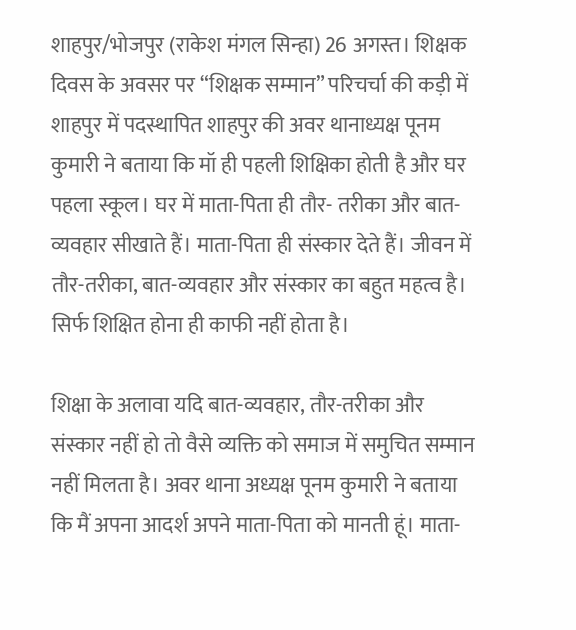शाहपुर/भोजपुर (राकेश मंगल सिन्हा) 26 अगस्त। शिक्षक दिवस के अवसर पर “शिक्षक सम्मान” परिचर्चा की कड़ी में शाहपुर में पदस्थापित शाहपुर की अवर थानाध्यक्ष पूनम कुमारी ने बताया कि मॉ ही पहली शिक्षिका होती है और घर पहला स्कूल। घर में माता-पिता ही तौर- तरीका और बात-व्यवहार सीखाते हैं। माता-पिता ही संस्कार देते हैं। जीवन में तौर-तरीका, बात-व्यवहार और संस्कार का बहुत महत्व है। सिर्फ शिक्षित होना ही काफी नहीं होता है।

शिक्षा के अलावा यदि बात-व्यवहार, तौर-तरीका और संस्कार नहीं हो तो वैसे व्यक्ति को समाज में समुचित सम्मान नहीं मिलता है। अवर थाना अध्यक्ष पूनम कुमारी ने बताया कि मैं अपना आदर्श अपने माता-पिता को मानती हूं। माता-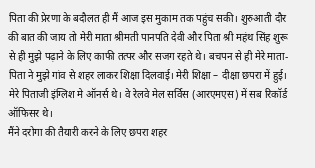पिता की प्रेरणा के बदौलत ही मैं आज इस मुकाम तक पहुंच सकी। शुरुआती दौर की बात की जाय तो मेरी माता श्रीमती पानपति देवी और पिता श्री महंथ सिंह शुरू से ही मुझे पढ़ाने के लिए काफी तत्पर और सजग रहते थे। बचपन से ही मेरे माता-पिता ने मुझे गांव से शहर लाकर शिक्षा दिलवाई। मेरी शिक्षा – दीक्षा छपरा में हुई। मेरे पिताजी इंग्लिश मे ऑनर्स थे। वे रेलवे मेल सर्विस (आरएमएस) में सब रिकॉर्ड ऑफिसर थे।
मैंने दरोगा की तैयारी करने के लिए छपरा शहर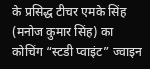के प्रसिद्ध टीचर एमके सिंह (मनोज कुमार सिंह) का कोचिंग “स्टडी प्वाइंट” ज्वाइन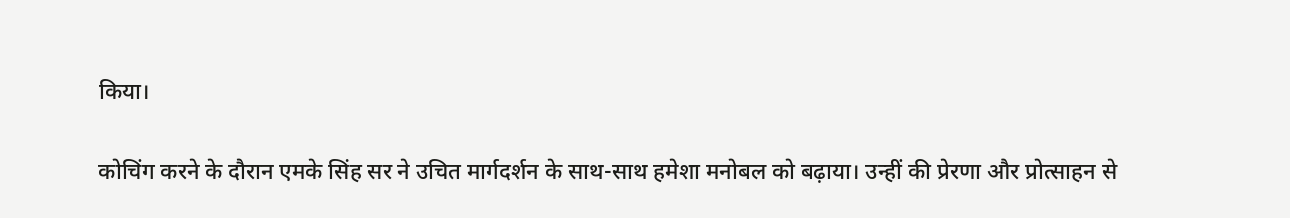किया।

कोचिंग करने के दौरान एमके सिंह सर ने उचित मार्गदर्शन के साथ-साथ हमेशा मनोबल को बढ़ाया। उन्हीं की प्रेरणा और प्रोत्साहन से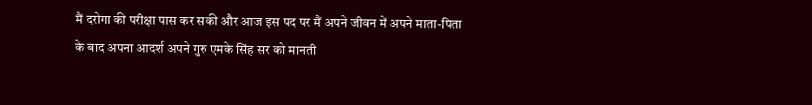मैं दरोगा की परीक्षा पास कर सकी और आज इस पद पर मैं अपने जीवन में अपने माता-पिता के बाद अपना आदर्श अपने गुरु एमके सिंह सर को मानती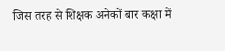जिस तरह से शिक्षक अनेकों बार कक्षा में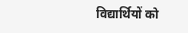विद्यार्थियों को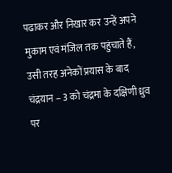पढाकर और निखार कर उन्हें अपने मुकाम एवं मंजिल तक पहुंचाते हैं, उसी तरह अनेकों प्रयास के बाद चंद्रयान – 3 को चंद्रमा के दक्षिणी ध्रुव पर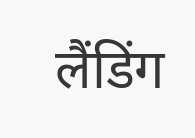लैंडिंग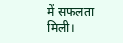में सफलता मिली।